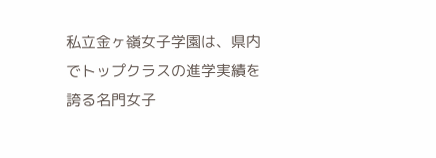私立金ヶ嶺女子学園は、県内でトップクラスの進学実績を誇る名門女子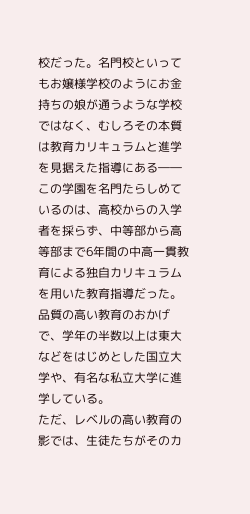校だった。名門校といってもお嬢様学校のようにお金持ちの娘が通うような学校ではなく、むしろその本質は教育カリキュラムと進学を見据えた指導にある――この学園を名門たらしめているのは、高校からの入学者を採らず、中等部から高等部まで6年間の中高一貫教育による独自カリキュラムを用いた教育指導だった。品質の高い教育のおかげで、学年の半数以上は東大などをはじめとした国立大学や、有名な私立大学に進学している。
ただ、レベルの高い教育の影では、生徒たちがそのカ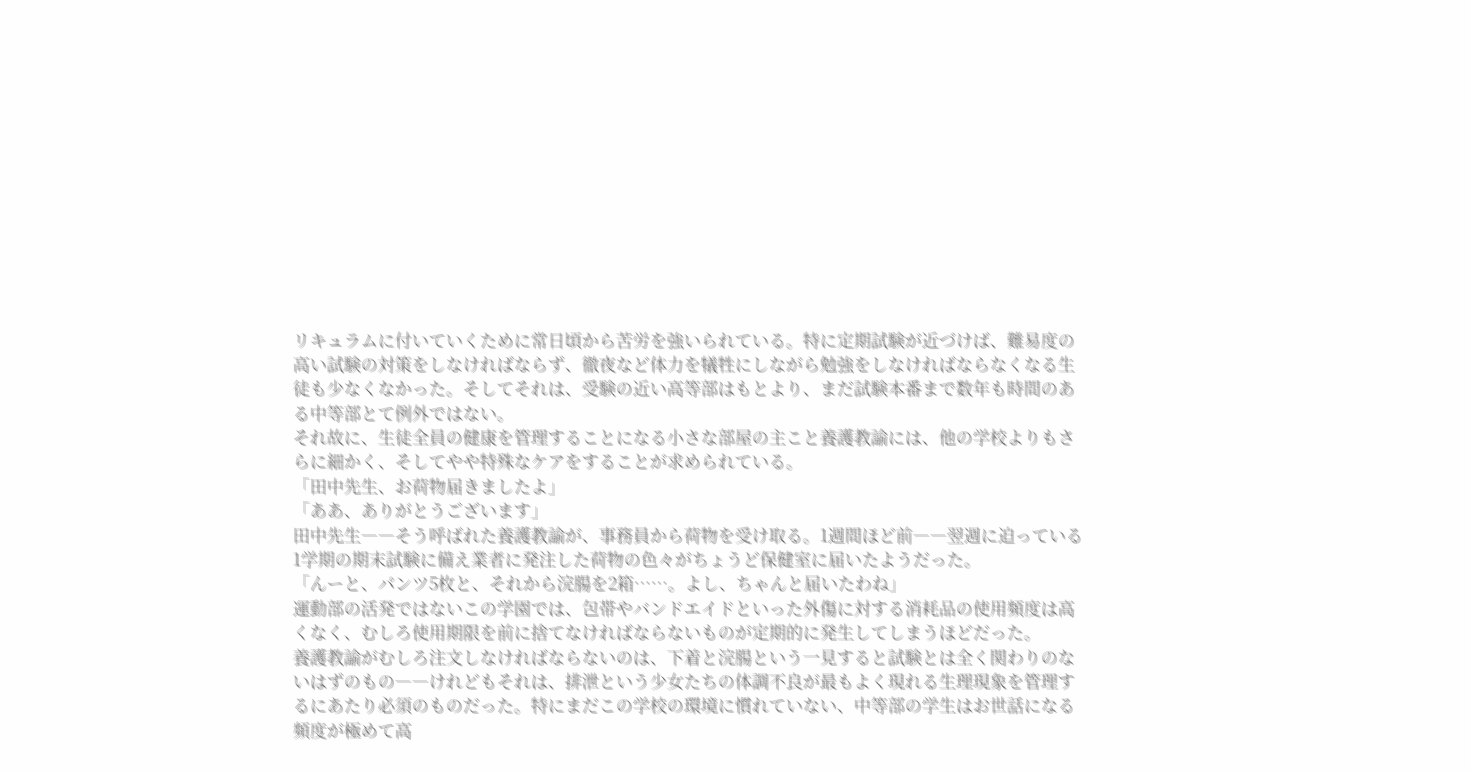リキュラムに付いていくために常日頃から苦労を強いられている。特に定期試験が近づけば、難易度の高い試験の対策をしなければならず、徹夜など体力を犠牲にしながら勉強をしなければならなくなる生徒も少なくなかった。そしてそれは、受験の近い高等部はもとより、まだ試験本番まで数年も時間のある中等部とて例外ではない。
それ故に、生徒全員の健康を管理することになる小さな部屋の主こと養護教諭には、他の学校よりもさらに細かく、そしてやや特殊なケアをすることが求められている。
「田中先生、お荷物届きましたよ」
「ああ、ありがとうございます」
田中先生――そう呼ばれた養護教諭が、事務員から荷物を受け取る。1週間ほど前――翌週に迫っている1学期の期末試験に備え業者に発注した荷物の色々がちょうど保健室に届いたようだった。
「んーと、パンツ5枚と、それから浣腸を2箱……。よし、ちゃんと届いたわね」
運動部の活発ではないこの学園では、包帯やバンドエイドといった外傷に対する消耗品の使用頻度は高くなく、むしろ使用期限を前に捨てなければならないものが定期的に発生してしまうほどだった。
養護教諭がむしろ注文しなければならないのは、下着と浣腸という一見すると試験とは全く関わりのないはずのもの――けれどもそれは、排泄という少女たちの体調不良が最もよく現れる生理現象を管理するにあたり必須のものだった。特にまだこの学校の環境に慣れていない、中等部の学生はお世話になる頻度が極めて高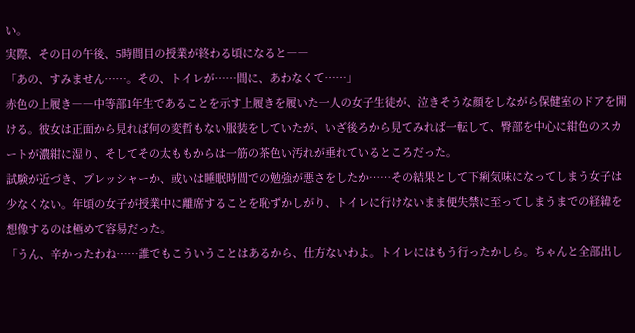い。
実際、その日の午後、5時間目の授業が終わる頃になると――
「あの、すみません……。その、トイレが……間に、あわなくて……」
赤色の上履き――中等部1年生であることを示す上履きを履いた一人の女子生徒が、泣きそうな顔をしながら保健室のドアを開ける。彼女は正面から見れば何の変哲もない服装をしていたが、いざ後ろから見てみれば一転して、臀部を中心に紺色のスカートが濃紺に湿り、そしてその太ももからは一筋の茶色い汚れが垂れているところだった。
試験が近づき、プレッシャーか、或いは睡眠時間での勉強が悪さをしたか……その結果として下痢気味になってしまう女子は少なくない。年頃の女子が授業中に離席することを恥ずかしがり、トイレに行けないまま便失禁に至ってしまうまでの経緯を想像するのは極めて容易だった。
「うん、辛かったわね……誰でもこういうことはあるから、仕方ないわよ。トイレにはもう行ったかしら。ちゃんと全部出し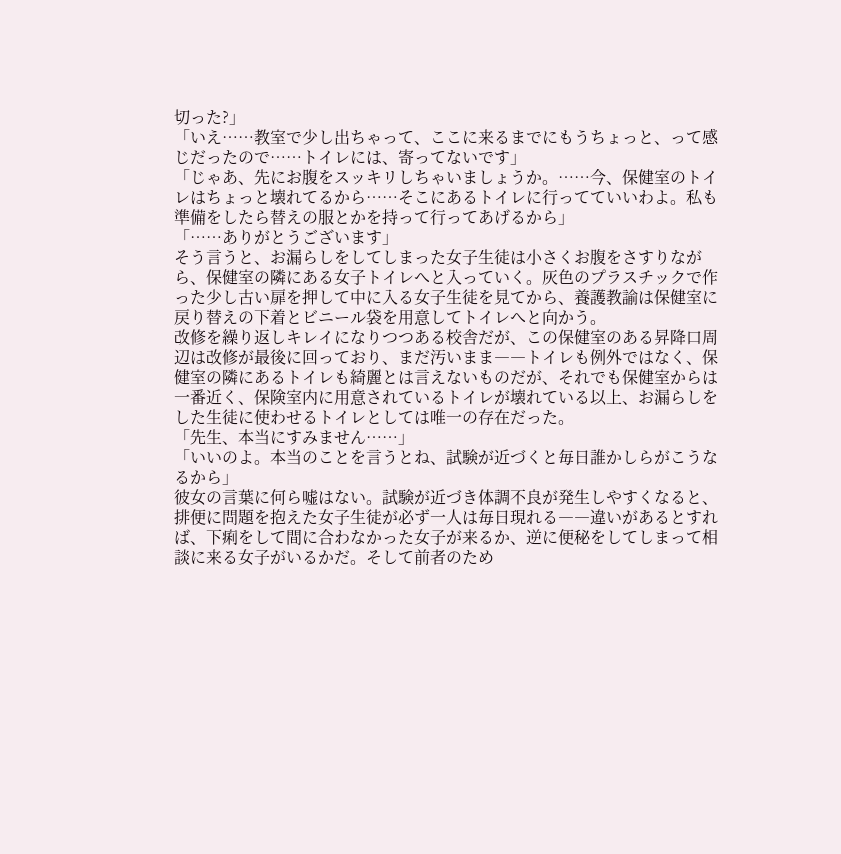切った?」
「いえ……教室で少し出ちゃって、ここに来るまでにもうちょっと、って感じだったので……トイレには、寄ってないです」
「じゃあ、先にお腹をスッキリしちゃいましょうか。……今、保健室のトイレはちょっと壊れてるから……そこにあるトイレに行ってていいわよ。私も準備をしたら替えの服とかを持って行ってあげるから」
「……ありがとうございます」
そう言うと、お漏らしをしてしまった女子生徒は小さくお腹をさすりながら、保健室の隣にある女子トイレへと入っていく。灰色のプラスチックで作った少し古い扉を押して中に入る女子生徒を見てから、養護教諭は保健室に戻り替えの下着とビニール袋を用意してトイレへと向かう。
改修を繰り返しキレイになりつつある校舎だが、この保健室のある昇降口周辺は改修が最後に回っており、まだ汚いまま――トイレも例外ではなく、保健室の隣にあるトイレも綺麗とは言えないものだが、それでも保健室からは一番近く、保険室内に用意されているトイレが壊れている以上、お漏らしをした生徒に使わせるトイレとしては唯一の存在だった。
「先生、本当にすみません……」
「いいのよ。本当のことを言うとね、試験が近づくと毎日誰かしらがこうなるから」
彼女の言葉に何ら嘘はない。試験が近づき体調不良が発生しやすくなると、排便に問題を抱えた女子生徒が必ず一人は毎日現れる――違いがあるとすれば、下痢をして間に合わなかった女子が来るか、逆に便秘をしてしまって相談に来る女子がいるかだ。そして前者のため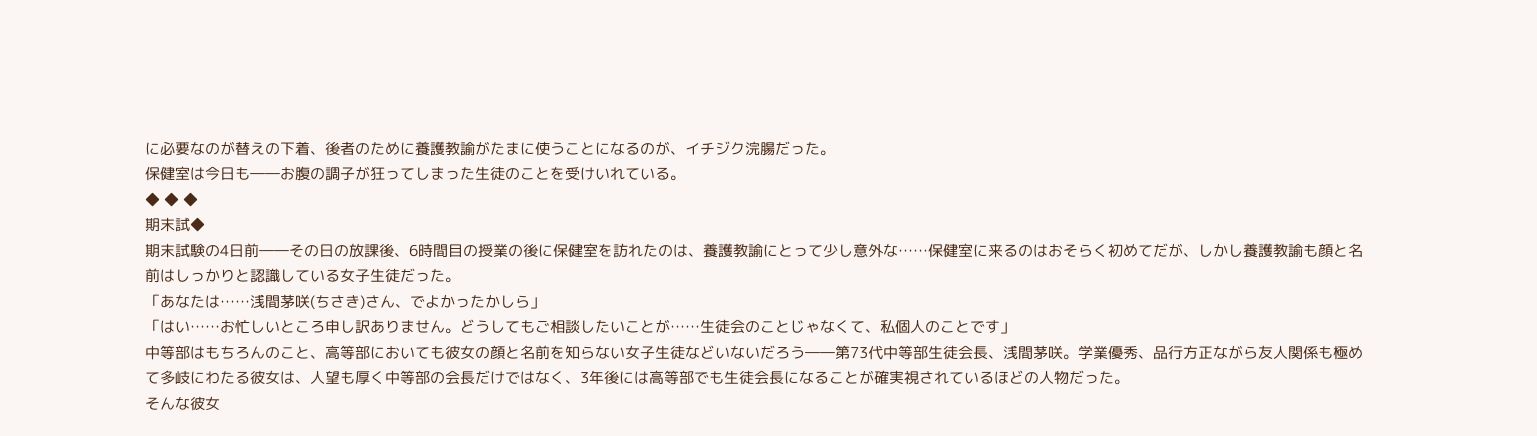に必要なのが替えの下着、後者のために養護教諭がたまに使うことになるのが、イチジク浣腸だった。
保健室は今日も――お腹の調子が狂ってしまった生徒のことを受けいれている。
◆ ◆ ◆
期末試◆
期末試験の4日前――その日の放課後、6時間目の授業の後に保健室を訪れたのは、養護教諭にとって少し意外な……保健室に来るのはおそらく初めてだが、しかし養護教諭も顔と名前はしっかりと認識している女子生徒だった。
「あなたは……浅間茅咲(ちさき)さん、でよかったかしら」
「はい……お忙しいところ申し訳ありません。どうしてもご相談したいことが……生徒会のことじゃなくて、私個人のことです」
中等部はもちろんのこと、高等部においても彼女の顔と名前を知らない女子生徒などいないだろう――第73代中等部生徒会長、浅間茅咲。学業優秀、品行方正ながら友人関係も極めて多岐にわたる彼女は、人望も厚く中等部の会長だけではなく、3年後には高等部でも生徒会長になることが確実視されているほどの人物だった。
そんな彼女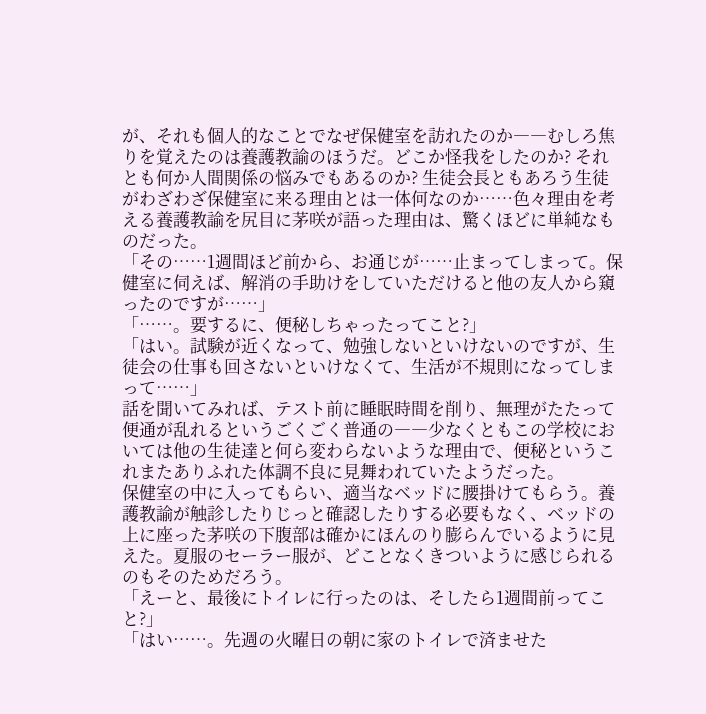が、それも個人的なことでなぜ保健室を訪れたのか――むしろ焦りを覚えたのは養護教諭のほうだ。どこか怪我をしたのか? それとも何か人間関係の悩みでもあるのか? 生徒会長ともあろう生徒がわざわざ保健室に来る理由とは一体何なのか……色々理由を考える養護教諭を尻目に茅咲が語った理由は、驚くほどに単純なものだった。
「その……1週間ほど前から、お通じが……止まってしまって。保健室に伺えば、解消の手助けをしていただけると他の友人から窺ったのですが……」
「……。要するに、便秘しちゃったってこと?」
「はい。試験が近くなって、勉強しないといけないのですが、生徒会の仕事も回さないといけなくて、生活が不規則になってしまって……」
話を聞いてみれば、テスト前に睡眠時間を削り、無理がたたって便通が乱れるというごくごく普通の――少なくともこの学校においては他の生徒達と何ら変わらないような理由で、便秘というこれまたありふれた体調不良に見舞われていたようだった。
保健室の中に入ってもらい、適当なベッドに腰掛けてもらう。養護教諭が触診したりじっと確認したりする必要もなく、ベッドの上に座った茅咲の下腹部は確かにほんのり膨らんでいるように見えた。夏服のセーラー服が、どことなくきついように感じられるのもそのためだろう。
「えーと、最後にトイレに行ったのは、そしたら1週間前ってこと?」
「はい……。先週の火曜日の朝に家のトイレで済ませた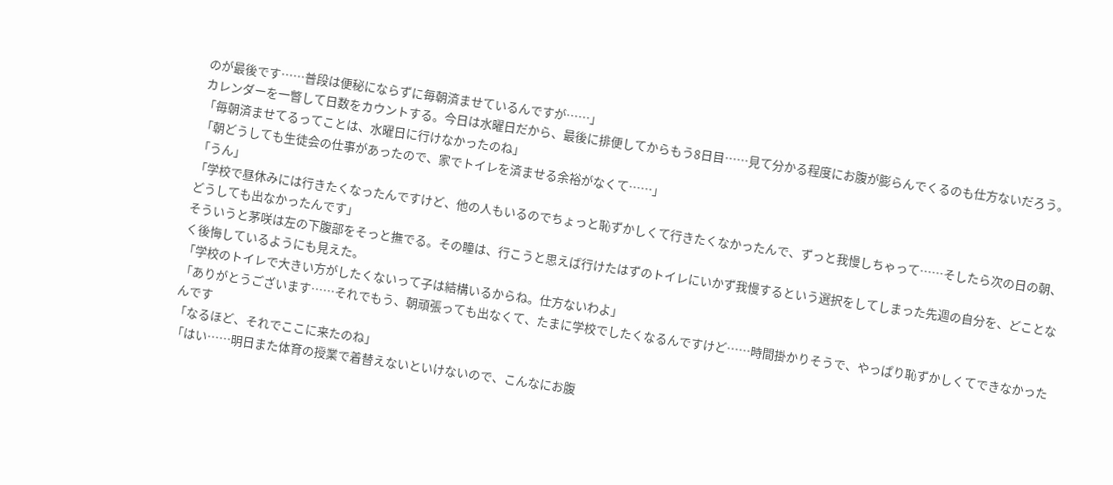のが最後です……普段は便秘にならずに毎朝済ませているんですが……」
カレンダーを一瞥して日数をカウントする。今日は水曜日だから、最後に排便してからもう8日目……見て分かる程度にお腹が膨らんでくるのも仕方ないだろう。
「毎朝済ませてるってことは、水曜日に行けなかったのね」
「朝どうしても生徒会の仕事があったので、家でトイレを済ませる余裕がなくて……」
「うん」
「学校で昼休みには行きたくなったんですけど、他の人もいるのでちょっと恥ずかしくて行きたくなかったんで、ずっと我慢しちゃって……そしたら次の日の朝、どうしても出なかったんです」
そういうと茅咲は左の下腹部をそっと撫でる。その瞳は、行こうと思えば行けたはずのトイレにいかず我慢するという選択をしてしまった先週の自分を、どことなく後悔しているようにも見えた。
「学校のトイレで大きい方がしたくないって子は結構いるからね。仕方ないわよ」
「ありがとうございます……それでもう、朝頑張っても出なくて、たまに学校でしたくなるんですけど……時間掛かりそうで、やっぱり恥ずかしくてできなかったんです
「なるほど、それでここに来たのね」
「はい……明日また体育の授業で着替えないといけないので、こんなにお腹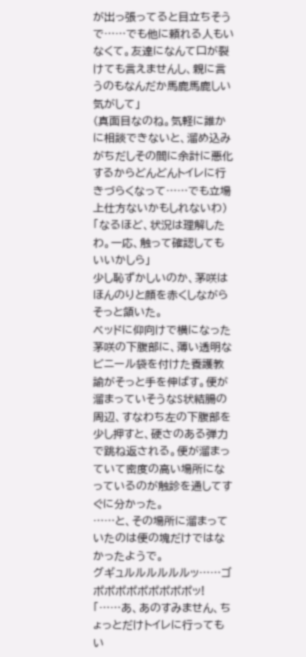が出っ張ってると目立ちそうで……でも他に頼れる人もいなくて。友達になんて口が裂けても言えませんし、親に言うのもなんだか馬鹿馬鹿しい気がして」
(真面目なのね。気軽に誰かに相談できないと、溜め込みがちだしその間に余計に悪化するからどんどんトイレに行きづらくなって……でも立場上仕方ないかもしれないわ)
「なるほど、状況は理解したわ。一応、触って確認してもいいかしら」
少し恥ずかしいのか、茅咲はほんのりと顔を赤くしながらそっと頷いた。
ベッドに仰向けで横になった茅咲の下腹部に、薄い透明なビニール袋を付けた養護教諭がそっと手を伸ばす。便が溜まっていそうなS状結腸の周辺、すなわち左の下腹部を少し押すと、硬さのある弾力で跳ね返される。便が溜まっていて密度の高い場所になっているのが触診を通してすぐに分かった。
……と、その場所に溜まっていたのは便の塊だけではなかったようで。
グギュルルルルルルッ……ゴポポポポポポポポポッ!
「……あ、あのすみません、ちょっとだけトイレに行ってもい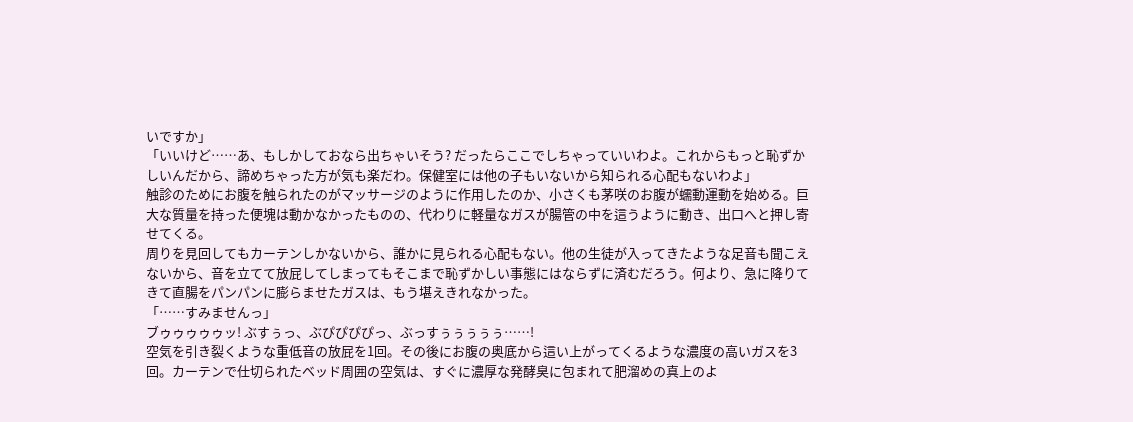いですか」
「いいけど……あ、もしかしておなら出ちゃいそう? だったらここでしちゃっていいわよ。これからもっと恥ずかしいんだから、諦めちゃった方が気も楽だわ。保健室には他の子もいないから知られる心配もないわよ」
触診のためにお腹を触られたのがマッサージのように作用したのか、小さくも茅咲のお腹が蠕動運動を始める。巨大な質量を持った便塊は動かなかったものの、代わりに軽量なガスが腸管の中を這うように動き、出口へと押し寄せてくる。
周りを見回してもカーテンしかないから、誰かに見られる心配もない。他の生徒が入ってきたような足音も聞こえないから、音を立てて放屁してしまってもそこまで恥ずかしい事態にはならずに済むだろう。何より、急に降りてきて直腸をパンパンに膨らませたガスは、もう堪えきれなかった。
「……すみませんっ」
ブゥゥゥゥゥッ! ぶすぅっ、ぶぴぴぴぴっ、ぶっすぅぅぅぅぅ……!
空気を引き裂くような重低音の放屁を1回。その後にお腹の奥底から這い上がってくるような濃度の高いガスを3回。カーテンで仕切られたベッド周囲の空気は、すぐに濃厚な発酵臭に包まれて肥溜めの真上のよ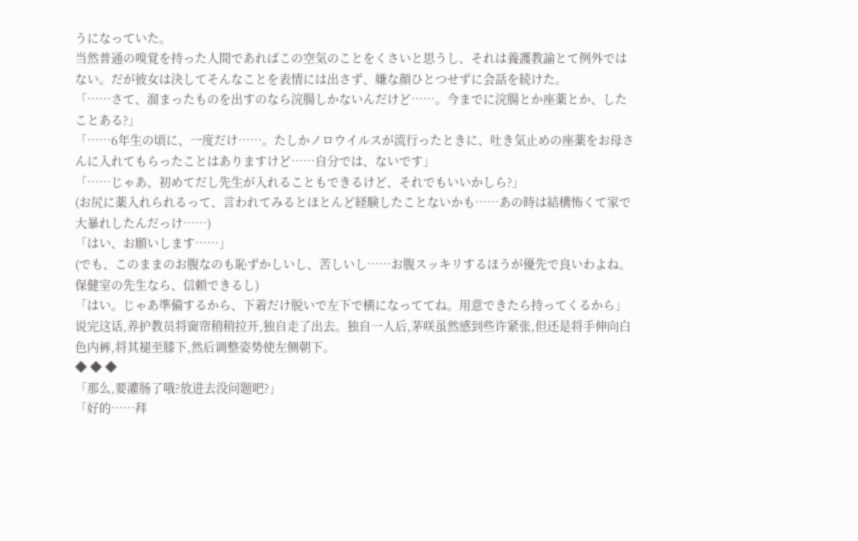うになっていた。
当然普通の嗅覚を持った人間であればこの空気のことをくさいと思うし、それは養護教諭とて例外ではない。だが彼女は決してそんなことを表情には出さず、嫌な顔ひとつせずに会話を続けた。
「……さて、溜まったものを出すのなら浣腸しかないんだけど……。今までに浣腸とか座薬とか、したことある?」
「……6年生の頃に、一度だけ……。たしかノロウイルスが流行ったときに、吐き気止めの座薬をお母さんに入れてもらったことはありますけど……自分では、ないです」
「……じゃあ、初めてだし先生が入れることもできるけど、それでもいいかしら?」
(お尻に薬入れられるって、言われてみるとほとんど経験したことないかも……あの時は結構怖くて家で大暴れしたんだっけ……)
「はい、お願いします……」
(でも、このままのお腹なのも恥ずかしいし、苦しいし……お腹スッキリするほうが優先で良いわよね。保健室の先生なら、信頼できるし)
「はい。じゃあ準備するから、下着だけ脱いで左下で横になっててね。用意できたら持ってくるから」
说完这话,养护教员将窗帘稍稍拉开,独自走了出去。独自一人后,茅咲虽然感到些许紧张,但还是将手伸向白色内裤,将其褪至膝下,然后调整姿势使左侧朝下。
◆ ◆ ◆
「那么,要灌肠了哦?放进去没问题吧?」
「好的……拜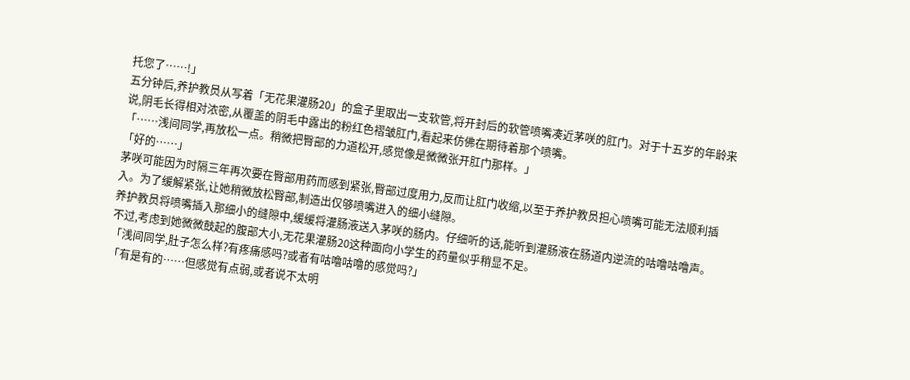托您了……!」
五分钟后,养护教员从写着「无花果灌肠20」的盒子里取出一支软管,将开封后的软管喷嘴凑近茅咲的肛门。对于十五岁的年龄来说,阴毛长得相对浓密,从覆盖的阴毛中露出的粉红色褶皱肛门,看起来仿佛在期待着那个喷嘴。
「……浅间同学,再放松一点。稍微把臀部的力道松开,感觉像是微微张开肛门那样。」
「好的……」
茅咲可能因为时隔三年再次要在臀部用药而感到紧张,臀部过度用力,反而让肛门收缩,以至于养护教员担心喷嘴可能无法顺利插入。为了缓解紧张,让她稍微放松臀部,制造出仅够喷嘴进入的细小缝隙。
养护教员将喷嘴插入那细小的缝隙中,缓缓将灌肠液送入茅咲的肠内。仔细听的话,能听到灌肠液在肠道内逆流的咕噜咕噜声。
不过,考虑到她微微鼓起的腹部大小,无花果灌肠20这种面向小学生的药量似乎稍显不足。
「浅间同学,肚子怎么样?有疼痛感吗?或者有咕噜咕噜的感觉吗?」
「有是有的……但感觉有点弱,或者说不太明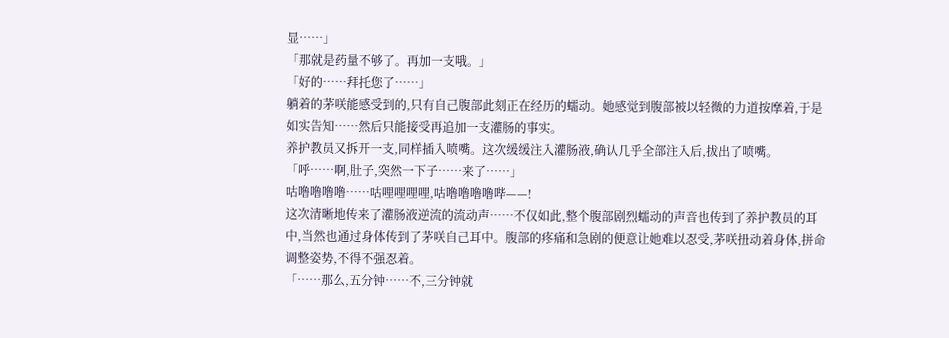显……」
「那就是药量不够了。再加一支哦。」
「好的……拜托您了……」
躺着的茅咲能感受到的,只有自己腹部此刻正在经历的蠕动。她感觉到腹部被以轻微的力道按摩着,于是如实告知……然后只能接受再追加一支灌肠的事实。
养护教员又拆开一支,同样插入喷嘴。这次缓缓注入灌肠液,确认几乎全部注入后,拔出了喷嘴。
「呼……啊,肚子,突然一下子……来了……」
咕噜噜噜噜……咕哩哩哩哩,咕噜噜噜噜哔——!
这次清晰地传来了灌肠液逆流的流动声……不仅如此,整个腹部剧烈蠕动的声音也传到了养护教员的耳中,当然也通过身体传到了茅咲自己耳中。腹部的疼痛和急剧的便意让她难以忍受,茅咲扭动着身体,拼命调整姿势,不得不强忍着。
「……那么,五分钟……不,三分钟就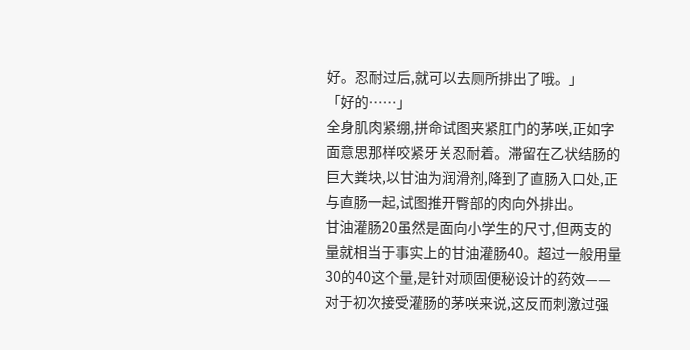好。忍耐过后,就可以去厕所排出了哦。」
「好的……」
全身肌肉紧绷,拼命试图夹紧肛门的茅咲,正如字面意思那样咬紧牙关忍耐着。滞留在乙状结肠的巨大粪块,以甘油为润滑剂,降到了直肠入口处,正与直肠一起,试图推开臀部的肉向外排出。
甘油灌肠20虽然是面向小学生的尺寸,但两支的量就相当于事实上的甘油灌肠40。超过一般用量30的40这个量,是针对顽固便秘设计的药效——对于初次接受灌肠的茅咲来说,这反而刺激过强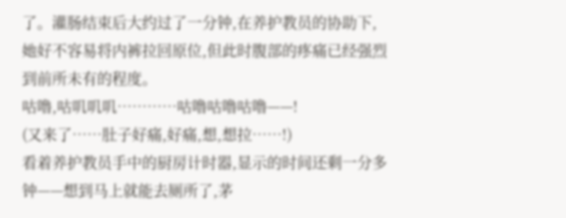了。灌肠结束后大约过了一分钟,在养护教员的协助下,她好不容易将内裤拉回原位,但此时腹部的疼痛已经强烈到前所未有的程度。
咕噜,咕叽叽叽…………咕噜咕噜咕噜——!
(又来了……肚子好痛,好痛,想,想拉……!)
看着养护教员手中的厨房计时器,显示的时间还剩一分多钟——想到马上就能去厕所了,茅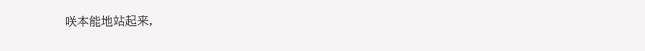咲本能地站起来,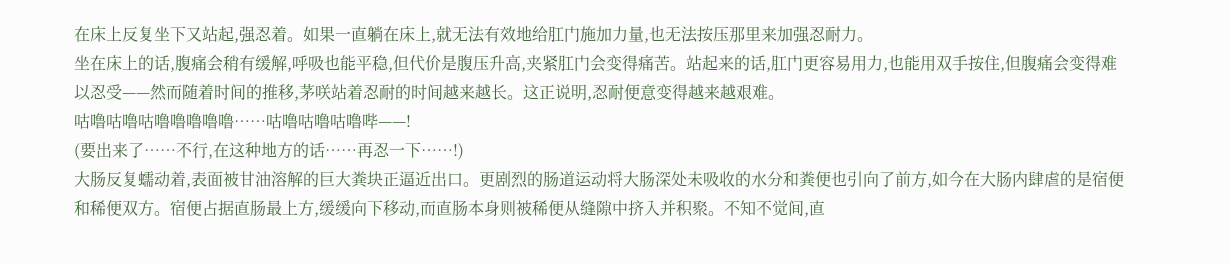在床上反复坐下又站起,强忍着。如果一直躺在床上,就无法有效地给肛门施加力量,也无法按压那里来加强忍耐力。
坐在床上的话,腹痛会稍有缓解,呼吸也能平稳,但代价是腹压升高,夹紧肛门会变得痛苦。站起来的话,肛门更容易用力,也能用双手按住,但腹痛会变得难以忍受——然而随着时间的推移,茅咲站着忍耐的时间越来越长。这正说明,忍耐便意变得越来越艰难。
咕噜咕噜咕噜噜噜噜噜……咕噜咕噜咕噜哔——!
(要出来了……不行,在这种地方的话……再忍一下……!)
大肠反复蠕动着,表面被甘油溶解的巨大粪块正逼近出口。更剧烈的肠道运动将大肠深处未吸收的水分和粪便也引向了前方,如今在大肠内肆虐的是宿便和稀便双方。宿便占据直肠最上方,缓缓向下移动,而直肠本身则被稀便从缝隙中挤入并积聚。不知不觉间,直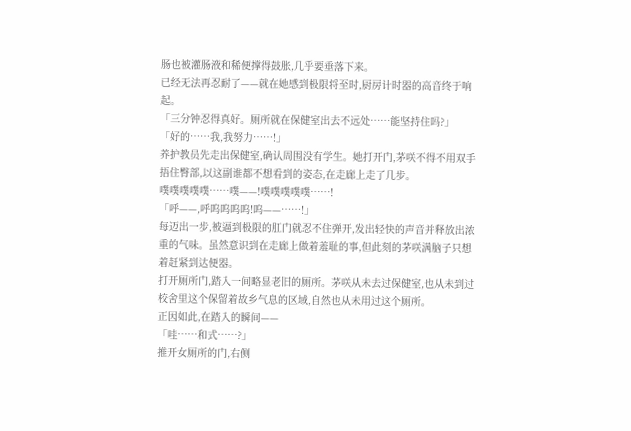肠也被灌肠液和稀便撑得鼓胀,几乎要垂落下来。
已经无法再忍耐了——就在她感到极限将至时,厨房计时器的高音终于响起。
「三分钟忍得真好。厕所就在保健室出去不远处……能坚持住吗?」
「好的……我,我努力……!」
养护教员先走出保健室,确认周围没有学生。她打开门,茅咲不得不用双手捂住臀部,以这副谁都不想看到的姿态,在走廊上走了几步。
噗噗噗噗噗……噗——!噗噗噗噗噗……!
「呼——,呼呜呜呜呜!呜——……!」
每迈出一步,被逼到极限的肛门就忍不住弹开,发出轻快的声音并释放出浓重的气味。虽然意识到在走廊上做着羞耻的事,但此刻的茅咲满脑子只想着赶紧到达便器。
打开厕所门,踏入一间略显老旧的厕所。茅咲从未去过保健室,也从未到过校舍里这个保留着故乡气息的区域,自然也从未用过这个厕所。
正因如此,在踏入的瞬间——
「哇……和式……?」
推开女厕所的门,右侧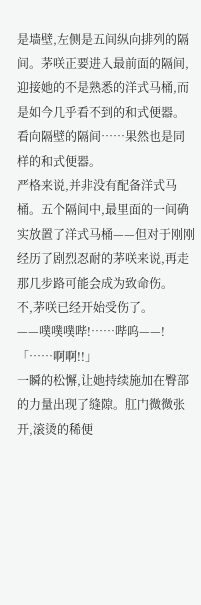是墙壁,左侧是五间纵向排列的隔间。茅咲正要进入最前面的隔间,迎接她的不是熟悉的洋式马桶,而是如今几乎看不到的和式便器。看向隔壁的隔间……果然也是同样的和式便器。
严格来说,并非没有配备洋式马桶。五个隔间中,最里面的一间确实放置了洋式马桶——但对于刚刚经历了剧烈忍耐的茅咲来说,再走那几步路可能会成为致命伤。
不,茅咲已经开始受伤了。
——噗噗噗哔!……哔呜——!
「……啊啊!!」
一瞬的松懈,让她持续施加在臀部的力量出现了缝隙。肛门微微张开,滚烫的稀便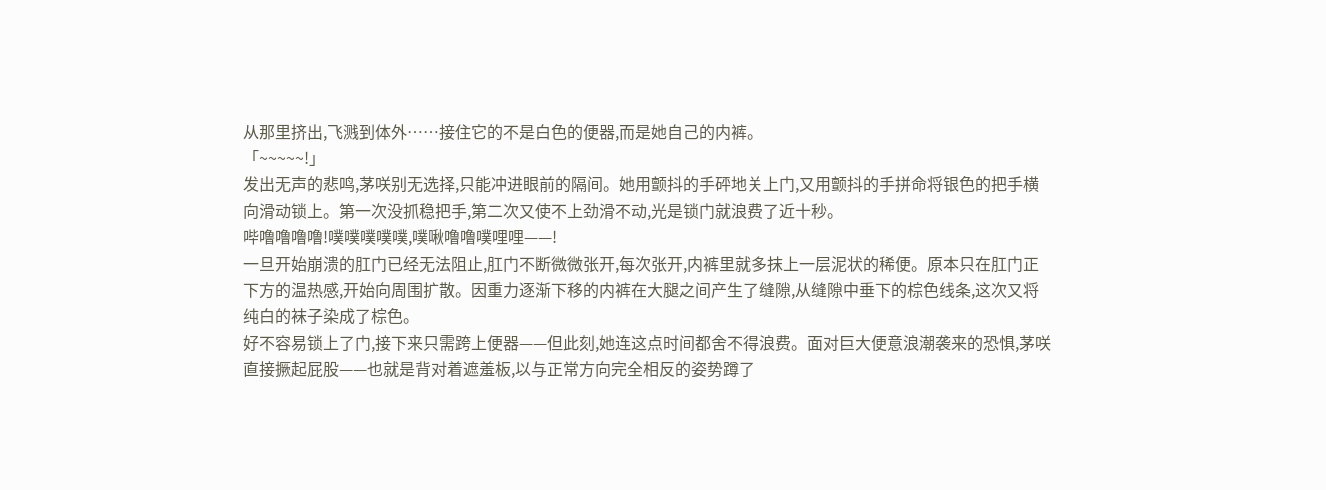从那里挤出,飞溅到体外……接住它的不是白色的便器,而是她自己的内裤。
「~~~~~!」
发出无声的悲鸣,茅咲别无选择,只能冲进眼前的隔间。她用颤抖的手砰地关上门,又用颤抖的手拼命将银色的把手横向滑动锁上。第一次没抓稳把手,第二次又使不上劲滑不动,光是锁门就浪费了近十秒。
哔噜噜噜噜!噗噗噗噗噗,噗啾噜噜噗哩哩——!
一旦开始崩溃的肛门已经无法阻止,肛门不断微微张开,每次张开,内裤里就多抹上一层泥状的稀便。原本只在肛门正下方的温热感,开始向周围扩散。因重力逐渐下移的内裤在大腿之间产生了缝隙,从缝隙中垂下的棕色线条,这次又将纯白的袜子染成了棕色。
好不容易锁上了门,接下来只需跨上便器——但此刻,她连这点时间都舍不得浪费。面对巨大便意浪潮袭来的恐惧,茅咲直接撅起屁股——也就是背对着遮羞板,以与正常方向完全相反的姿势蹲了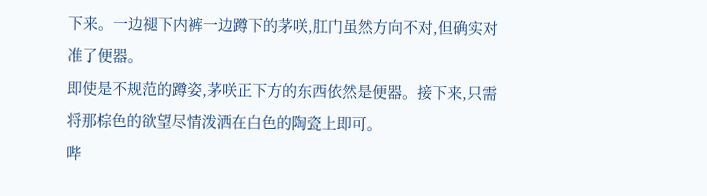下来。一边褪下内裤一边蹲下的茅咲,肛门虽然方向不对,但确实对准了便器。
即使是不规范的蹲姿,茅咲正下方的东西依然是便器。接下来,只需将那棕色的欲望尽情泼洒在白色的陶瓷上即可。
哔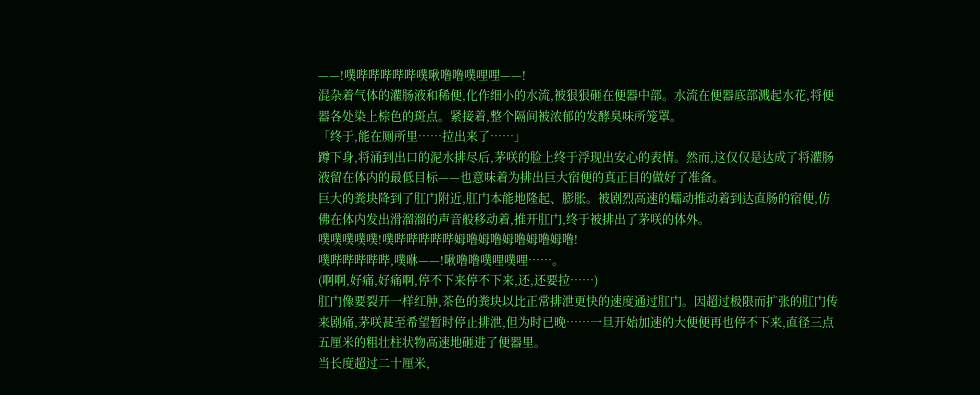——!噗哔哔哔哔哔噗啾噜噜噗哩哩——!
混杂着气体的灌肠液和稀便,化作细小的水流,被狠狠砸在便器中部。水流在便器底部溅起水花,将便器各处染上棕色的斑点。紧接着,整个隔间被浓郁的发酵臭味所笼罩。
「终于,能在厕所里……拉出来了……」
蹲下身,将涌到出口的泥水排尽后,茅咲的脸上终于浮现出安心的表情。然而,这仅仅是达成了将灌肠液留在体内的最低目标——也意味着为排出巨大宿便的真正目的做好了准备。
巨大的粪块降到了肛门附近,肛门本能地隆起、膨胀。被剧烈高速的蠕动推动着到达直肠的宿便,仿佛在体内发出滑溜溜的声音般移动着,推开肛门,终于被排出了茅咲的体外。
噗噗噗噗噗!噗哔哔哔哔哔姆噜姆噜姆噜姆噜姆噜!
噗哔哔哔哔哔,噗咻——!啾噜噜噗哩噗哩……。
(啊啊,好痛,好痛啊,停不下来停不下来,还,还要拉……)
肛门像要裂开一样红肿,茶色的粪块以比正常排泄更快的速度通过肛门。因超过极限而扩张的肛门传来剧痛,茅咲甚至希望暂时停止排泄,但为时已晚……一旦开始加速的大便便再也停不下来,直径三点五厘米的粗壮柱状物高速地砸进了便器里。
当长度超过二十厘米,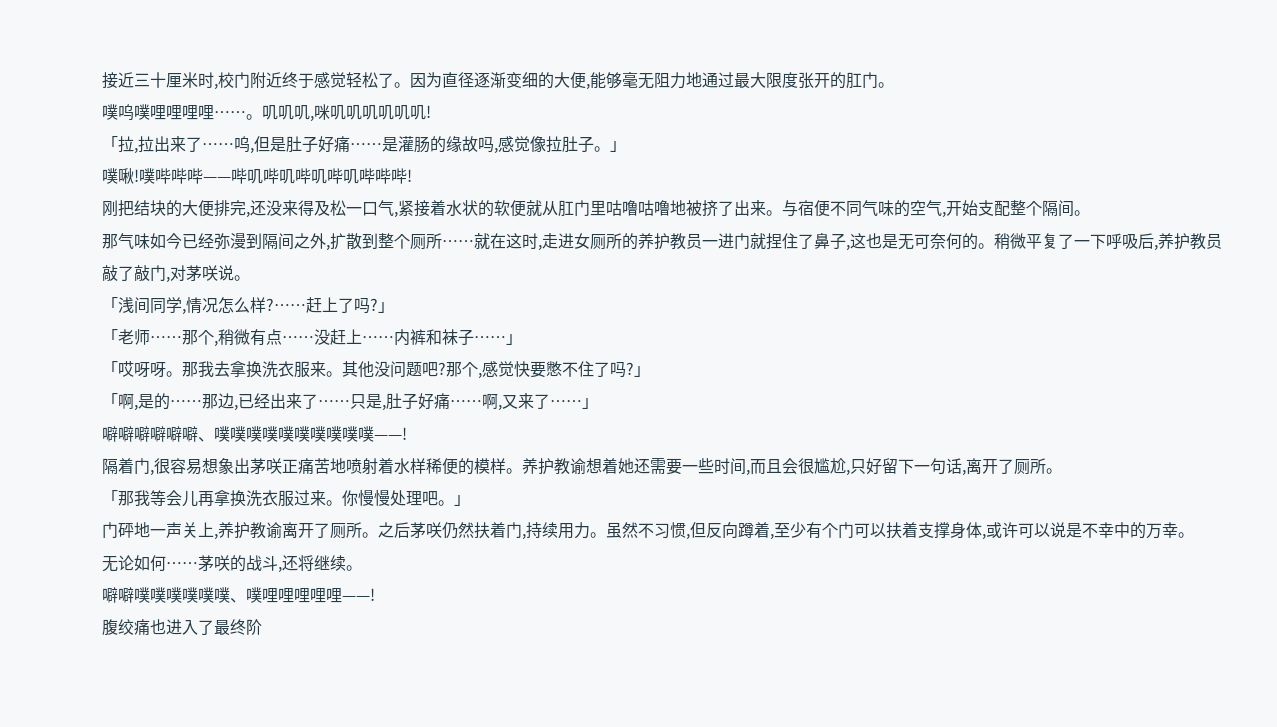接近三十厘米时,校门附近终于感觉轻松了。因为直径逐渐变细的大便,能够毫无阻力地通过最大限度张开的肛门。
噗呜噗哩哩哩哩……。叽叽叽,咪叽叽叽叽叽叽!
「拉,拉出来了……呜,但是肚子好痛……是灌肠的缘故吗,感觉像拉肚子。」
噗啾!噗哔哔哔——哔叽哔叽哔叽哔叽哔哔哔!
刚把结块的大便排完,还没来得及松一口气,紧接着水状的软便就从肛门里咕噜咕噜地被挤了出来。与宿便不同气味的空气,开始支配整个隔间。
那气味如今已经弥漫到隔间之外,扩散到整个厕所……就在这时,走进女厕所的养护教员一进门就捏住了鼻子,这也是无可奈何的。稍微平复了一下呼吸后,养护教员敲了敲门,对茅咲说。
「浅间同学,情况怎么样?……赶上了吗?」
「老师……那个,稍微有点……没赶上……内裤和袜子……」
「哎呀呀。那我去拿换洗衣服来。其他没问题吧?那个,感觉快要憋不住了吗?」
「啊,是的……那边,已经出来了……只是,肚子好痛……啊,又来了……」
噼噼噼噼噼噼、噗噗噗噗噗噗噗噗噗噗——!
隔着门,很容易想象出茅咲正痛苦地喷射着水样稀便的模样。养护教谕想着她还需要一些时间,而且会很尴尬,只好留下一句话,离开了厕所。
「那我等会儿再拿换洗衣服过来。你慢慢处理吧。」
门砰地一声关上,养护教谕离开了厕所。之后茅咲仍然扶着门,持续用力。虽然不习惯,但反向蹲着,至少有个门可以扶着支撑身体,或许可以说是不幸中的万幸。
无论如何……茅咲的战斗,还将继续。
噼噼噗噗噗噗噗噗、噗哩哩哩哩哩——!
腹绞痛也进入了最终阶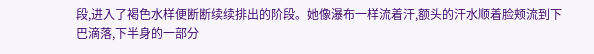段,进入了褐色水样便断断续续排出的阶段。她像瀑布一样流着汗,额头的汗水顺着脸颊流到下巴滴落,下半身的一部分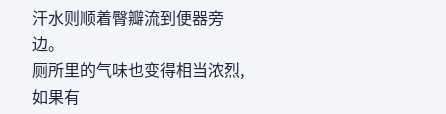汗水则顺着臀瓣流到便器旁边。
厕所里的气味也变得相当浓烈,如果有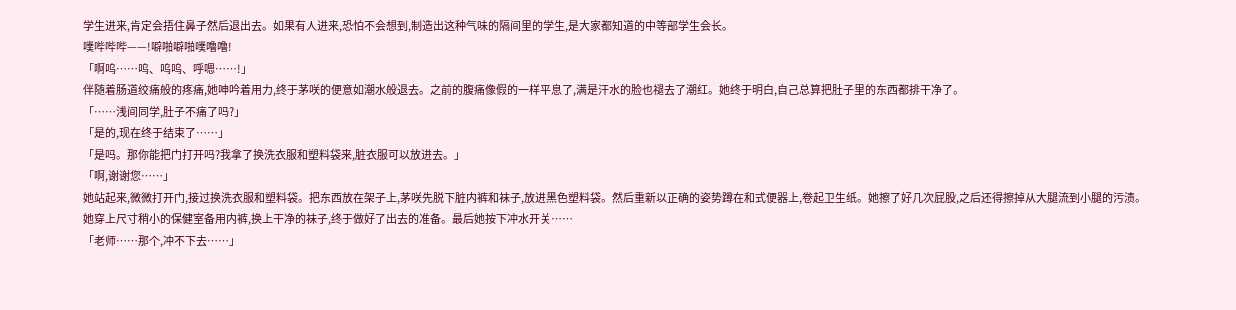学生进来,肯定会捂住鼻子然后退出去。如果有人进来,恐怕不会想到,制造出这种气味的隔间里的学生,是大家都知道的中等部学生会长。
噗哔哔哔——!噼啪噼啪噗噜噜!
「啊呜……呜、呜呜、呼嗯……!」
伴随着肠道绞痛般的疼痛,她呻吟着用力,终于茅咲的便意如潮水般退去。之前的腹痛像假的一样平息了,满是汗水的脸也褪去了潮红。她终于明白,自己总算把肚子里的东西都排干净了。
「……浅间同学,肚子不痛了吗?」
「是的,现在终于结束了……」
「是吗。那你能把门打开吗?我拿了换洗衣服和塑料袋来,脏衣服可以放进去。」
「啊,谢谢您……」
她站起来,微微打开门,接过换洗衣服和塑料袋。把东西放在架子上,茅咲先脱下脏内裤和袜子,放进黑色塑料袋。然后重新以正确的姿势蹲在和式便器上,卷起卫生纸。她擦了好几次屁股,之后还得擦掉从大腿流到小腿的污渍。
她穿上尺寸稍小的保健室备用内裤,换上干净的袜子,终于做好了出去的准备。最后她按下冲水开关……
「老师……那个,冲不下去……」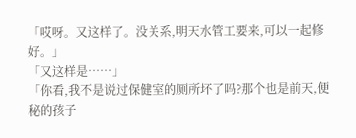「哎呀。又这样了。没关系,明天水管工要来,可以一起修好。」
「又这样是……」
「你看,我不是说过保健室的厕所坏了吗?那个也是前天,便秘的孩子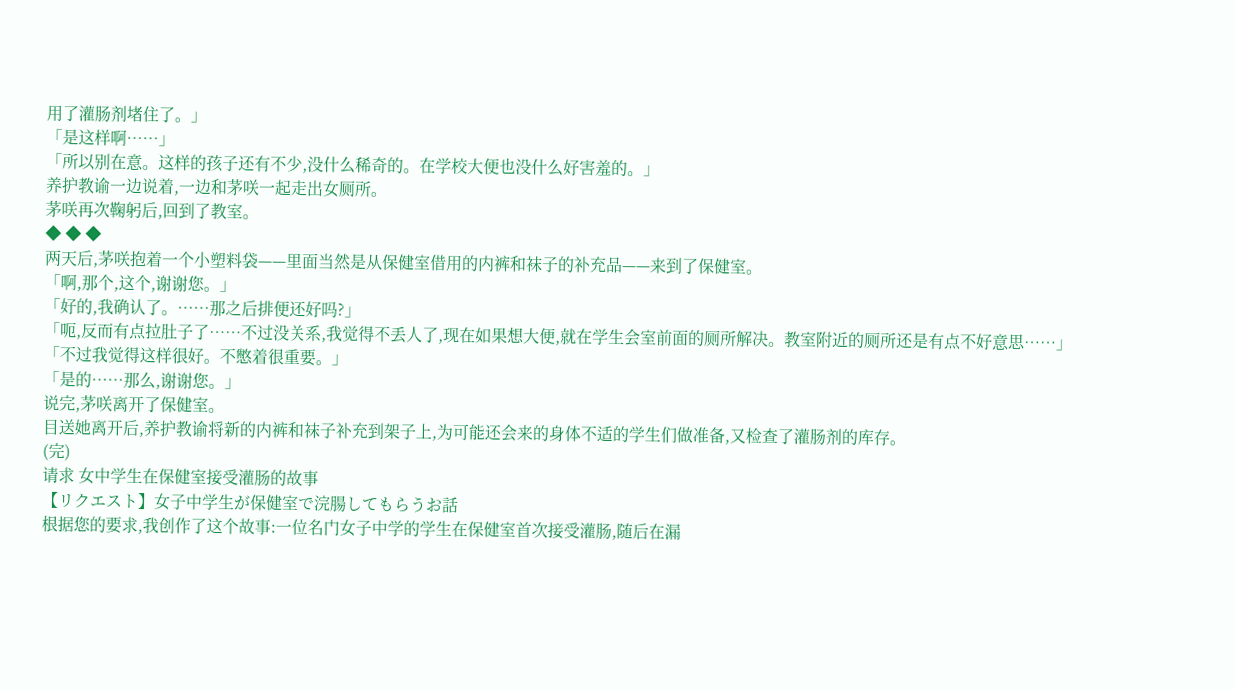用了灌肠剂堵住了。」
「是这样啊……」
「所以别在意。这样的孩子还有不少,没什么稀奇的。在学校大便也没什么好害羞的。」
养护教谕一边说着,一边和茅咲一起走出女厕所。
茅咲再次鞠躬后,回到了教室。
◆ ◆ ◆
两天后,茅咲抱着一个小塑料袋——里面当然是从保健室借用的内裤和袜子的补充品——来到了保健室。
「啊,那个,这个,谢谢您。」
「好的,我确认了。……那之后排便还好吗?」
「呃,反而有点拉肚子了……不过没关系,我觉得不丢人了,现在如果想大便,就在学生会室前面的厕所解决。教室附近的厕所还是有点不好意思……」
「不过我觉得这样很好。不憋着很重要。」
「是的……那么,谢谢您。」
说完,茅咲离开了保健室。
目送她离开后,养护教谕将新的内裤和袜子补充到架子上,为可能还会来的身体不适的学生们做准备,又检查了灌肠剂的库存。
(完)
请求 女中学生在保健室接受灌肠的故事
【リクエスト】女子中学生が保健室で浣腸してもらうお話
根据您的要求,我创作了这个故事:一位名门女子中学的学生在保健室首次接受灌肠,随后在漏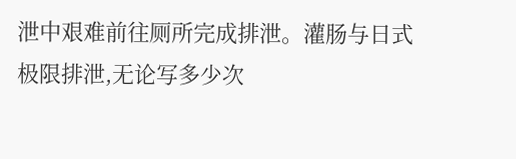泄中艰难前往厕所完成排泄。灌肠与日式极限排泄,无论写多少次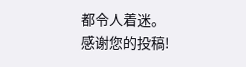都令人着迷。
感谢您的投稿!